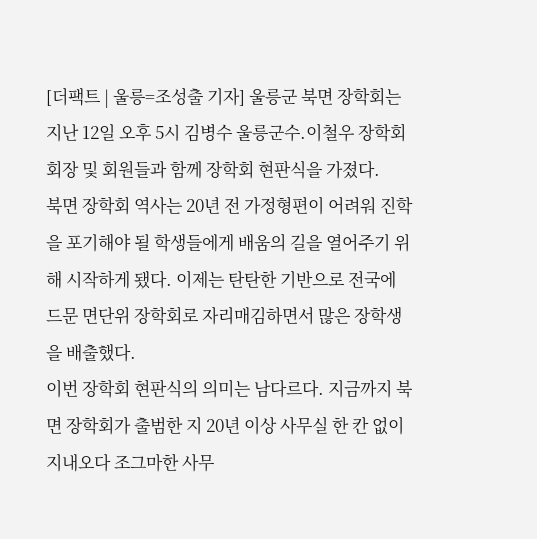[더팩트 | 울릉=조성출 기자] 울릉군 북면 장학회는 지난 12일 오후 5시 김병수 울릉군수.이철우 장학회 회장 및 회원들과 함께 장학회 현판식을 가졌다.
북면 장학회 역사는 20년 전 가정형편이 어려워 진학을 포기해야 될 학생들에게 배움의 길을 열어주기 위해 시작하게 됐다. 이제는 탄탄한 기반으로 전국에 드문 면단위 장학회로 자리매김하면서 많은 장학생을 배출했다.
이번 장학회 현판식의 의미는 남다르다. 지금까지 북면 장학회가 출범한 지 20년 이상 사무실 한 칸 없이 지내오다 조그마한 사무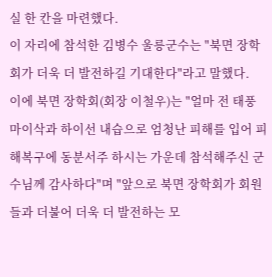실 한 칸을 마련했다.
이 자리에 참석한 김병수 울릉군수는 "북면 장학회가 더욱 더 발전하길 기대한다"라고 말했다.
이에 북면 장학회(회장 이철우)는 "얼마 전 태풍 마이삭과 하이선 내습으로 엄청난 피해를 입어 피해복구에 동분서주 하시는 가운데 참석해주신 군수님께 감사하다"며 "앞으로 북면 장학회가 회원들과 더불어 더욱 더 발전하는 모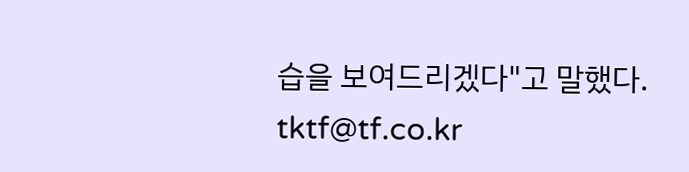습을 보여드리겠다"고 말했다.
tktf@tf.co.kr